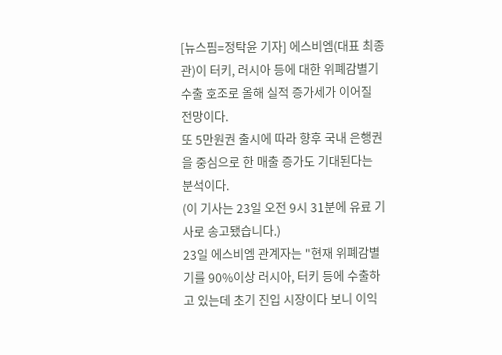[뉴스핌=정탁윤 기자] 에스비엠(대표 최종관)이 터키, 러시아 등에 대한 위폐감별기 수출 호조로 올해 실적 증가세가 이어질 전망이다.
또 5만원권 출시에 따라 향후 국내 은행권을 중심으로 한 매출 증가도 기대된다는 분석이다.
(이 기사는 23일 오전 9시 31분에 유료 기사로 송고됐습니다.)
23일 에스비엠 관계자는 "현재 위폐감별기를 90%이상 러시아, 터키 등에 수출하고 있는데 초기 진입 시장이다 보니 이익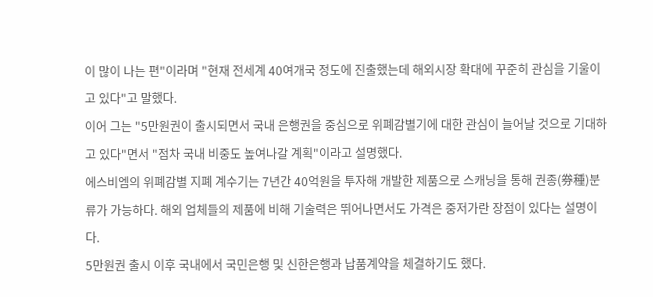이 많이 나는 편"이라며 "현재 전세계 40여개국 정도에 진출했는데 해외시장 확대에 꾸준히 관심을 기울이고 있다"고 말했다.
이어 그는 "5만원권이 출시되면서 국내 은행권을 중심으로 위폐감별기에 대한 관심이 늘어날 것으로 기대하고 있다"면서 "점차 국내 비중도 높여나갈 계획"이라고 설명했다.
에스비엠의 위폐감별 지폐 계수기는 7년간 40억원을 투자해 개발한 제품으로 스캐닝을 통해 권종(券種)분류가 가능하다. 해외 업체들의 제품에 비해 기술력은 뛰어나면서도 가격은 중저가란 장점이 있다는 설명이다.
5만원권 출시 이후 국내에서 국민은행 및 신한은행과 납품계약을 체결하기도 했다.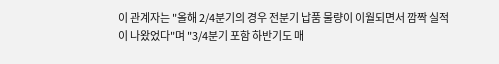이 관계자는 "올해 2/4분기의 경우 전분기 납품 물량이 이월되면서 깜짝 실적이 나왔었다"며 "3/4분기 포함 하반기도 매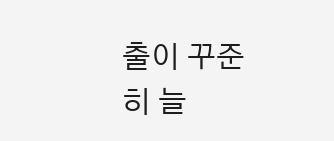출이 꾸준히 늘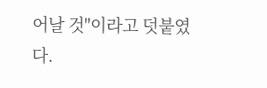어날 것"이라고 덧붙였다.